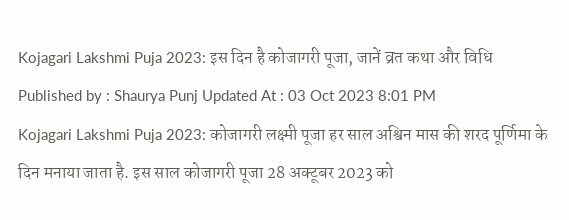Kojagari Lakshmi Puja 2023: इस दिन है कोजागरी पूजा, जानें व्रत कथा और विधि
Published by : Shaurya Punj Updated At : 03 Oct 2023 8:01 PM
Kojagari Lakshmi Puja 2023: कोजागरी लक्ष्मी पूजा हर साल अश्विन मास की शरद पूर्णिमा के दिन मनाया जाता है. इस साल कोजागरी पूजा 28 अक्टूबर 2023 को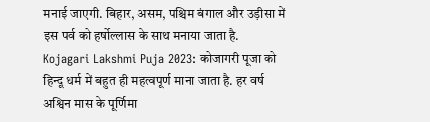मनाई जाएगी. बिहार, असम, पश्चिम बंगाल और उड़ीसा में इस पर्व को हर्षोल्लास के साथ मनाया जाता है.
Kojagari Lakshmi Puja 2023: कोजागरी पूजा को हिन्दू धर्म में बहुत ही महत्वपूर्ण माना जाता है. हर वर्ष अश्विन मास के पूर्णिमा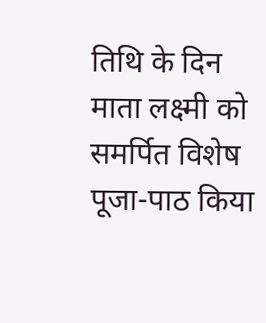तिथि के दिन माता लक्ष्मी को समर्पित विशेष पूजा-पाठ किया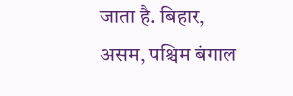जाता है. बिहार, असम, पश्चिम बंगाल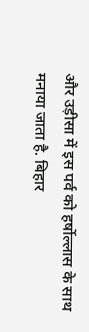और उड़ीसा में इस पर्व को हर्षोल्लास के साथ मनाया जाता है. बिहार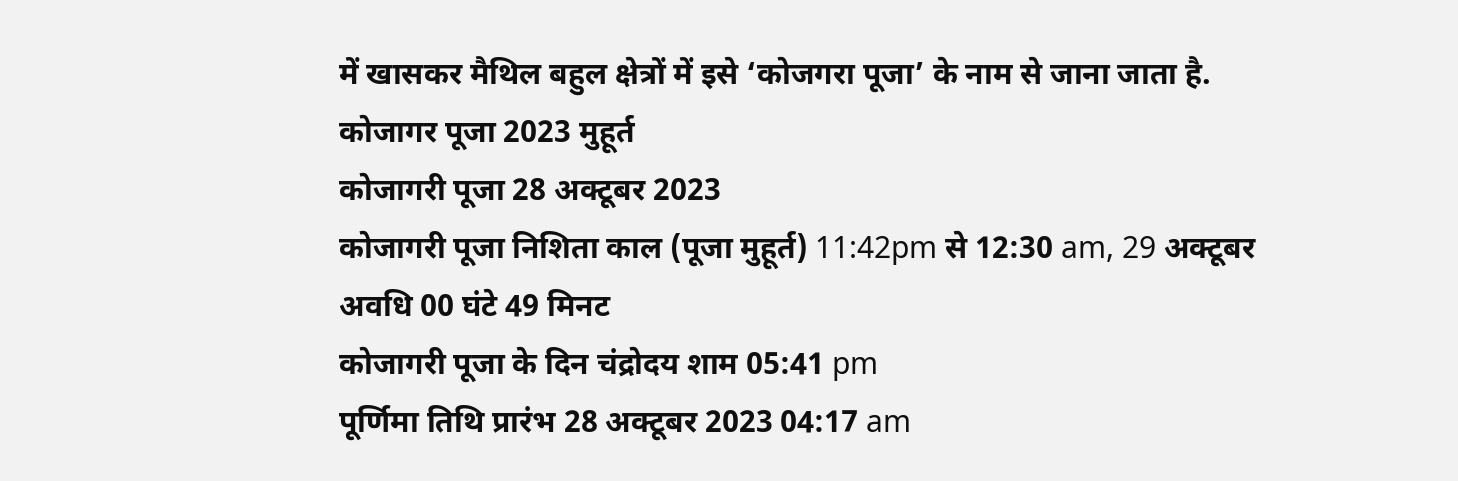में खासकर मैथिल बहुल क्षेत्रों में इसे ‘कोजगरा पूजा’ के नाम से जाना जाता है.
कोजागर पूजा 2023 मुहूर्त
कोजागरी पूजा 28 अक्टूबर 2023
कोजागरी पूजा निशिता काल (पूजा मुहूर्त) 11:42pm से 12:30 am, 29 अक्टूबर
अवधि 00 घंटे 49 मिनट
कोजागरी पूजा के दिन चंद्रोदय शाम 05:41 pm
पूर्णिमा तिथि प्रारंभ 28 अक्टूबर 2023 04:17 am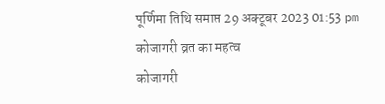पूर्णिमा तिथि समाप्त 29 अक्टूबर 2023 01:53 pm
कोजागरी व्रत का महत्व
कोजागरी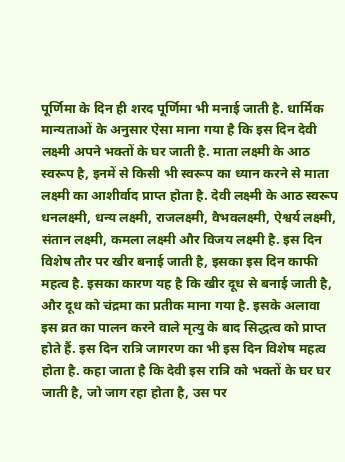पूर्णिमा के दिन ही शरद पूर्णिमा भी मनाई जाती है. धार्मिक मान्यताओं के अनुसार ऐसा माना गया है कि इस दिन देवी लक्ष्मी अपने भक्तों के घर जाती है. माता लक्ष्मी के आठ स्वरूप है, इनमें से किसी भी स्वरूप का ध्यान करने से माता लक्ष्मी का आशीर्वाद प्राप्त होता है. देवी लक्ष्मी के आठ स्वरूप धनलक्ष्मी, धन्य लक्ष्मी, राजलक्ष्मी, वैभवलक्ष्मी, ऐश्वर्य लक्ष्मी, संतान लक्ष्मी, कमला लक्ष्मी और विजय लक्ष्मी है. इस दिन विशेष तौर पर खीर बनाई जाती है, इसका इस दिन काफी महत्व है. इसका कारण यह है कि खीर दूध से बनाई जाती है, और दूध को चंद्रमा का प्रतीक माना गया है. इसके अलावा इस व्रत का पालन करने वाले मृत्यु के बाद सिद्धत्व को प्राप्त होते हैं. इस दिन रात्रि जागरण का भी इस दिन विशेष महत्व होता है. कहा जाता है कि देवी इस रात्रि को भक्तों के घर घर जाती है, जो जाग रहा होता है, उस पर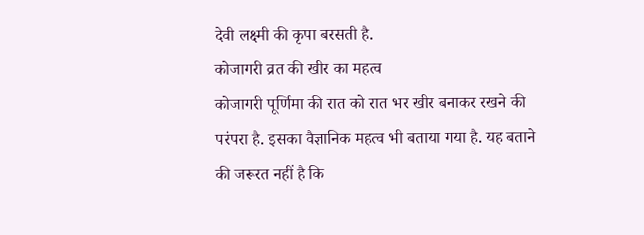देवी लक्ष्मी की कृपा बरसती है.
कोजागरी व्रत की खीर का महत्व
कोजागरी पूर्णिमा की रात को रात भर खीर बनाकर रखने की परंपरा है. इसका वैज्ञानिक महत्व भी बताया गया है. यह बताने की जरूरत नहीं है कि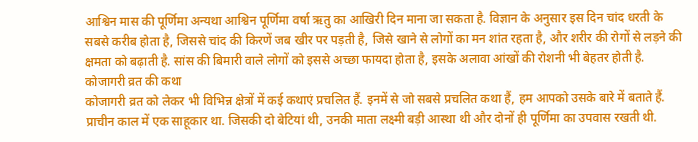आश्विन मास की पूर्णिमा अन्यथा आश्विन पूर्णिमा वर्षा ऋतु का आखिरी दिन माना जा सकता है. विज्ञान के अनुसार इस दिन चांद धरती के सबसे करीब होता है, जिससे चांद की किरणें जब खीर पर पड़ती है, जिसे खाने से लोगों का मन शांत रहता है, और शरीर की रोगों से लड़ने की क्षमता को बढ़ाती है. सांस की बिमारी वाले लोगों को इससे अच्छा फायदा होता है, इसके अलावा आंखों की रोशनी भी बेहतर होती है.
कोजागरी व्रत की कथा
कोजागरी व्रत को लेकर भी विभिन्न क्षेत्रों में कई कथाएं प्रचलित हैं. इनमें से जो सबसे प्रचलित कथा हैं, हम आपको उसके बारे में बताते हैं. प्राचीन काल में एक साहूकार था. जिसकी दो बेटियां थी, उनकी माता लक्ष्मी बड़ी आस्था थी और दोनों ही पूर्णिमा का उपवास रखती थी.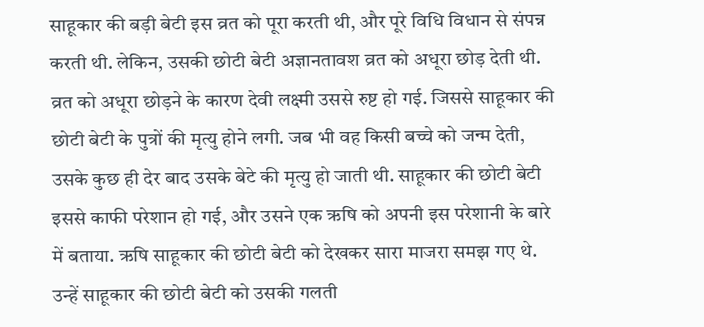साहूकार की बड़ी बेटी इस व्रत को पूरा करती थी, और पूरे विधि विधान से संपन्न करती थी. लेकिन, उसकी छोटी बेटी अज्ञानतावश व्रत को अधूरा छोड़ देती थी. व्रत को अधूरा छोड़ने के कारण देवी लक्ष्मी उससे रुष्ट हो गई. जिससे साहूकार की छोटी बेटी के पुत्रों की मृत्यु होने लगी. जब भी वह किसी बच्चे को जन्म देती, उसके कुछ ही देर बाद उसके बेटे की मृत्यु हो जाती थी. साहूकार की छोटी बेटी इससे काफी परेशान हो गई, और उसने एक ऋषि को अपनी इस परेशानी के बारे में बताया. ऋषि साहूकार की छोटी बेटी को देखकर सारा माजरा समझ गए थे. उन्हें साहूकार की छोटी बेटी को उसकी गलती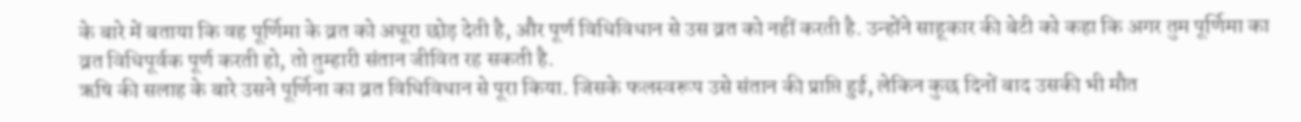के बारे में बताया कि वह पूर्णिमा के व्रत को अधूरा छोड़ देती है, और पूर्ण विधिविधान से उस व्रत को नहीं करती है. उन्होंने साहूकार की बेटी को कहा कि अगर तुम पूर्णिमा का व्रत विधिपूर्वक पूर्ण करती हो, तो तुम्हारी संतान जीवित रह सकती है.
ऋषि की सलाह के बारे उसने पूर्णिना का व्रत विधिविधान से पूरा किया. जिसके फलस्वरूप उसे संतान की प्राप्ति हुई, लेकिन कुछ दिनों बाद उसकी भी मौत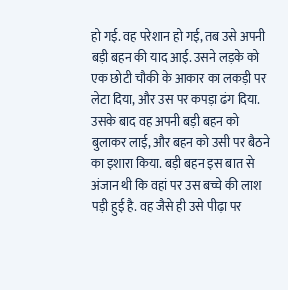हो गई. वह परेशान हो गई, तब उसे अपनी बड़ी बहन की याद आई. उसने लड़के को एक छोटी चौकी के आकार का लकड़ी पर लेटा दिया, और उस पर कपड़ा ढंग दिया. उसके बाद वह अपनी बड़ी बहन को बुलाकर लाई, और बहन को उसी पर बैठने का इशारा किया. बड़ी बहन इस बात से अंजान थी कि वहां पर उस बच्चे की लाश पड़ी हुई है. वह जैसे ही उसे पीढ़ा पर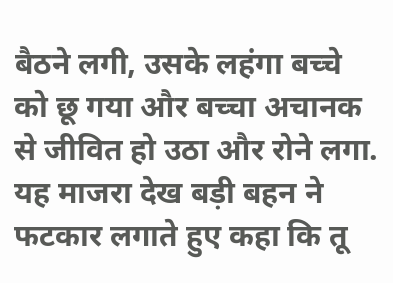बैठने लगी, उसके लहंगा बच्चे को छू गया और बच्चा अचानक से जीवित हो उठा और रोने लगा. यह माजरा देख बड़ी बहन ने फटकार लगाते हुए कहा कि तू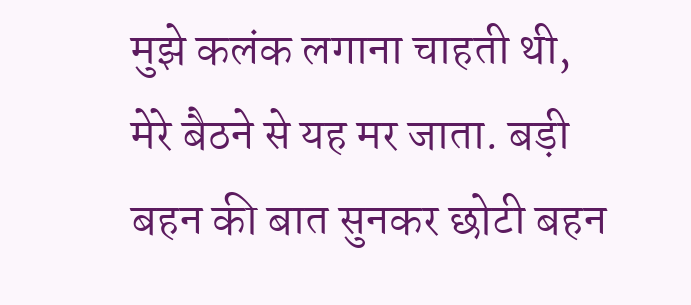मुझे कलंक लगाना चाहती थी, मेरे बैठने से यह मर जाता. बड़ी बहन की बात सुनकर छोटी बहन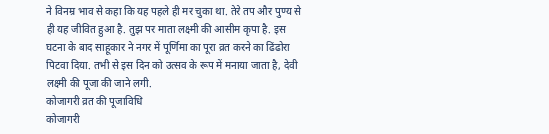ने विनम्र भाव से कहा कि यह पहले ही मर चुका था. तेरे तप और पुण्य से ही यह जीवित हुआ है. तुझ पर माता लक्ष्मी की आसीम कृपा है. इस घटना के बाद साहूकार ने नगर में पूर्णिमा का पूरा व्रत करने का ढिंढोरा पिटवा दिया. तभी से इस दिन को उत्सव के रूप में मनाया जाता है, देवी लक्ष्मी की पूजा की जाने लगी.
कोजागरी व्रत की पूजाविधि
कोजागरी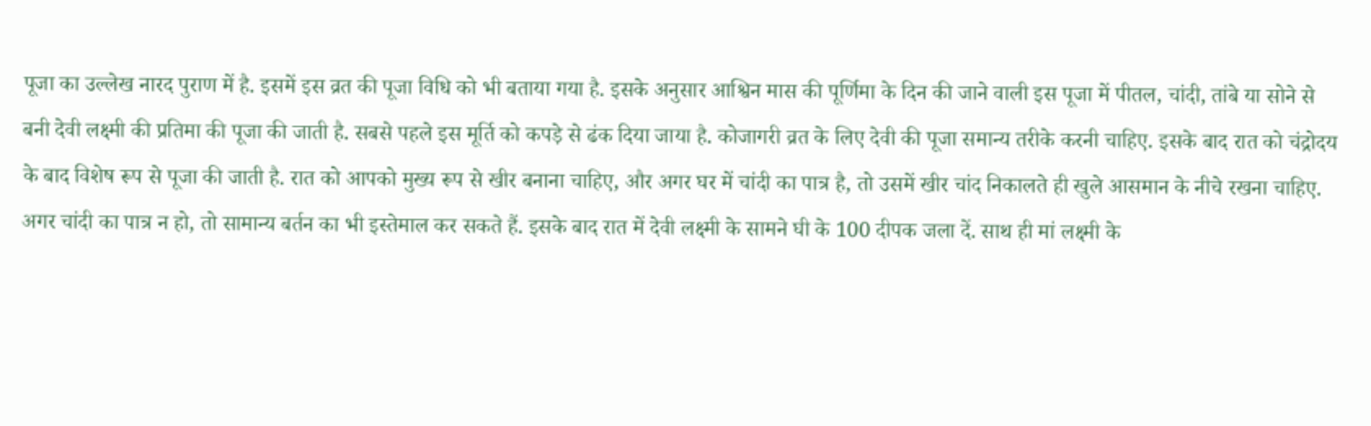पूजा का उल्लेख नारद पुराण में है. इसमें इस व्रत की पूजा विधि को भी बताया गया है. इसके अनुसार आश्विन मास की पूर्णिमा के दिन की जाने वाली इस पूजा में पीतल, चांदी, तांबे या सोने से बनी देवी लक्ष्मी की प्रतिमा की पूजा की जाती है. सबसे पहले इस मूर्ति को कपड़े से ढंक दिया जाया है. कोजागरी व्रत के लिए देवी की पूजा समान्य तरीके करनी चाहिए. इसके बाद रात को चंद्रोदय के बाद विशेष रूप से पूजा की जाती है. रात को आपको मुख्य रूप से खीर बनाना चाहिए, और अगर घर में चांदी का पात्र है, तो उसमें खीर चांद निकालते ही खुले आसमान के नीचे रखना चाहिए. अगर चांदी का पात्र न हो, तो सामान्य बर्तन का भी इस्तेमाल कर सकते हैं. इसके बाद रात में देवी लक्ष्मी के सामने घी के 100 दीपक जला दें. साथ ही मां लक्ष्मी के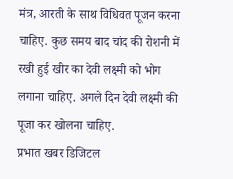मंत्र, आरती के साथ विधिवत पूजन करना चाहिए. कुछ समय बाद चांद की रोशनी में रखी हुई खीर का देवी लक्ष्मी को भोग लगाना चाहिए. अगले दिन देवी लक्ष्मी की पूजा कर खोलना चाहिए.
प्रभात खबर डिजिटल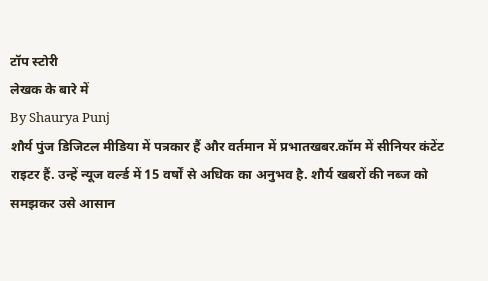टॉप स्टोरी
लेखक के बारे में
By Shaurya Punj
शौर्य पुंज डिजिटल मीडिया में पत्रकार हैं और वर्तमान में प्रभातखबर.कॉम में सीनियर कंटेंट राइटर हैं. उन्हें न्यूज वर्ल्ड में 15 वर्षों से अधिक का अनुभव है. शौर्य खबरों की नब्ज को समझकर उसे आसान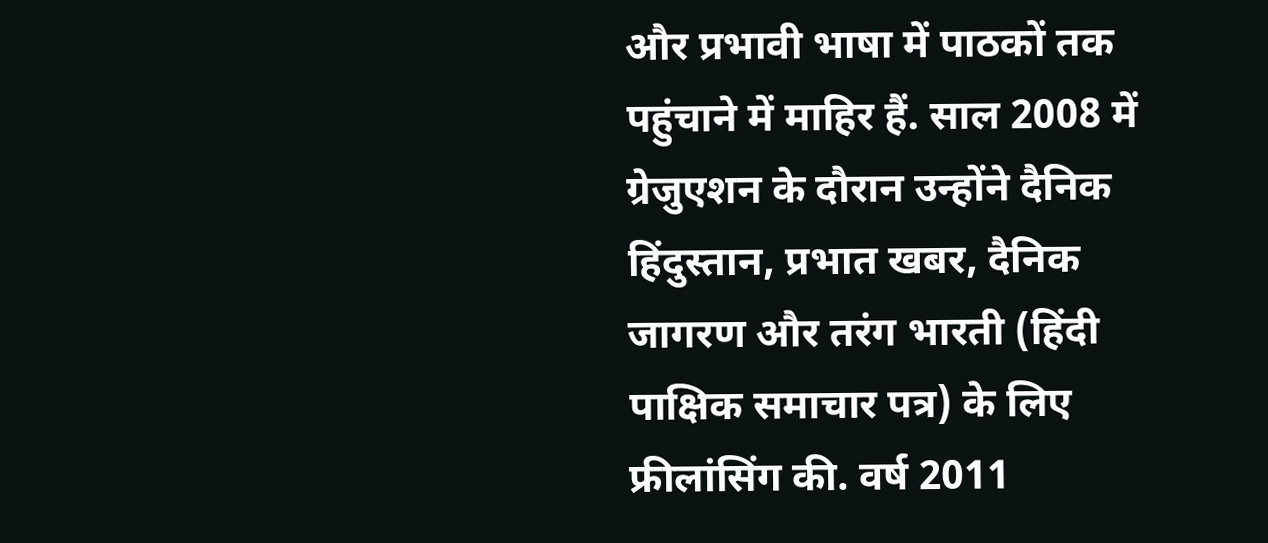और प्रभावी भाषा में पाठकों तक पहुंचाने में माहिर हैं. साल 2008 में ग्रेजुएशन के दौरान उन्होंने दैनिक हिंदुस्तान, प्रभात खबर, दैनिक जागरण और तरंग भारती (हिंदी पाक्षिक समाचार पत्र) के लिए फ्रीलांसिंग की. वर्ष 2011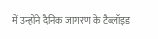में उन्होंने दैनिक जागरण के टैब्लॉइड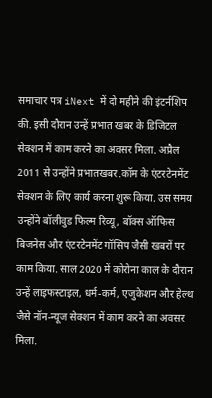समाचार पत्र iNext में दो महीने की इंटर्नशिप की. इसी दौरान उन्हें प्रभात खबर के डिजिटल सेक्शन में काम करने का अवसर मिला. अप्रैल 2011 से उन्होंने प्रभातखबर.कॉम के एंटरटेनमेंट सेक्शन के लिए कार्य करना शुरू किया. उस समय उन्होंने बॉलीवुड फिल्म रिव्यू, बॉक्स ऑफिस बिजनेस और एंटरटेनमेंट गॉसिप जैसी खबरों पर काम किया. साल 2020 में कोरोना काल के दौरान उन्हें लाइफस्टाइल, धर्म-कर्म, एजुकेशन और हेल्थ जैसे नॉन-न्यूज सेक्शन में काम करने का अवसर मिला.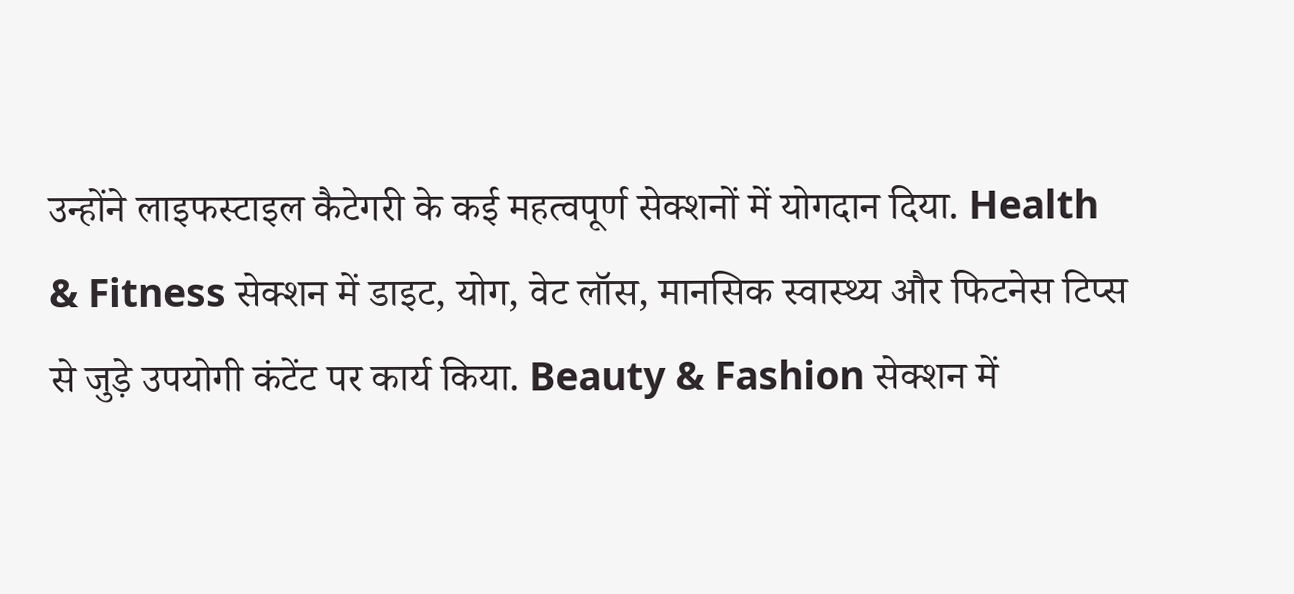उन्होंने लाइफस्टाइल कैटेगरी के कई महत्वपूर्ण सेक्शनों में योगदान दिया. Health & Fitness सेक्शन में डाइट, योग, वेट लॉस, मानसिक स्वास्थ्य और फिटनेस टिप्स से जुड़े उपयोगी कंटेंट पर कार्य किया. Beauty & Fashion सेक्शन में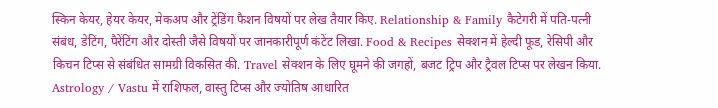स्किन केयर, हेयर केयर, मेकअप और ट्रेंडिंग फैशन विषयों पर लेख तैयार किए. Relationship & Family कैटेगरी में पति-पत्नी संबंध, डेटिंग, पैरेंटिंग और दोस्ती जैसे विषयों पर जानकारीपूर्ण कंटेंट लिखा. Food & Recipes सेक्शन में हेल्दी फूड, रेसिपी और किचन टिप्स से संबंधित सामग्री विकसित की. Travel सेक्शन के लिए घूमने की जगहों, बजट ट्रिप और ट्रैवल टिप्स पर लेखन किया. Astrology / Vastu में राशिफल, वास्तु टिप्स और ज्योतिष आधारित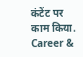कंटेंट पर काम किया. Career &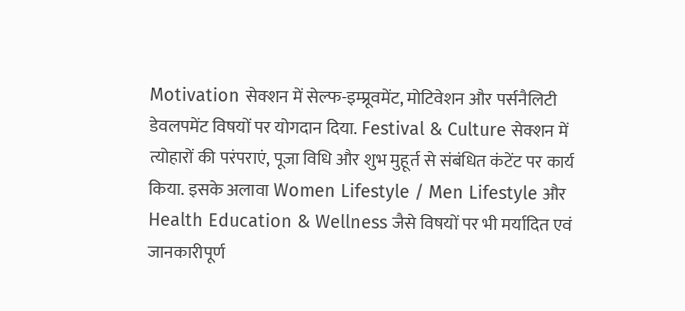Motivation सेक्शन में सेल्फ-इम्प्रूवमेंट, मोटिवेशन और पर्सनैलिटी डेवलपमेंट विषयों पर योगदान दिया. Festival & Culture सेक्शन में त्योहारों की परंपराएं, पूजा विधि और शुभ मुहूर्त से संबंधित कंटेंट पर कार्य किया. इसके अलावा Women Lifestyle / Men Lifestyle और Health Education & Wellness जैसे विषयों पर भी मर्यादित एवं जानकारीपूर्ण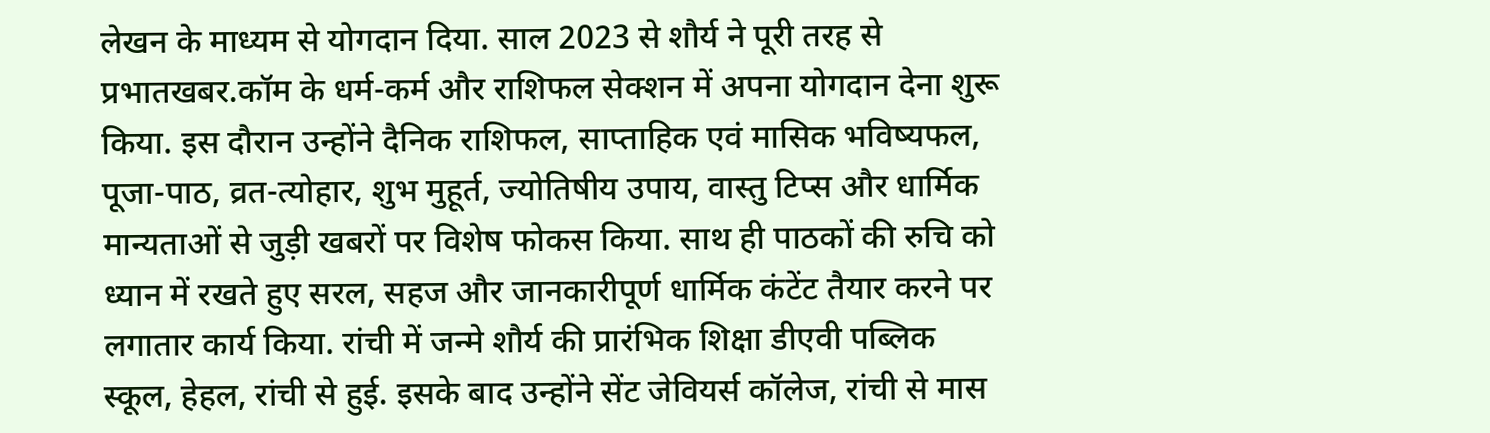लेखन के माध्यम से योगदान दिया. साल 2023 से शौर्य ने पूरी तरह से प्रभातखबर.कॉम के धर्म-कर्म और राशिफल सेक्शन में अपना योगदान देना शुरू किया. इस दौरान उन्होंने दैनिक राशिफल, साप्ताहिक एवं मासिक भविष्यफल, पूजा-पाठ, व्रत-त्योहार, शुभ मुहूर्त, ज्योतिषीय उपाय, वास्तु टिप्स और धार्मिक मान्यताओं से जुड़ी खबरों पर विशेष फोकस किया. साथ ही पाठकों की रुचि को ध्यान में रखते हुए सरल, सहज और जानकारीपूर्ण धार्मिक कंटेंट तैयार करने पर लगातार कार्य किया. रांची में जन्मे शौर्य की प्रारंभिक शिक्षा डीएवी पब्लिक स्कूल, हेहल, रांची से हुई. इसके बाद उन्होंने सेंट जेवियर्स कॉलेज, रांची से मास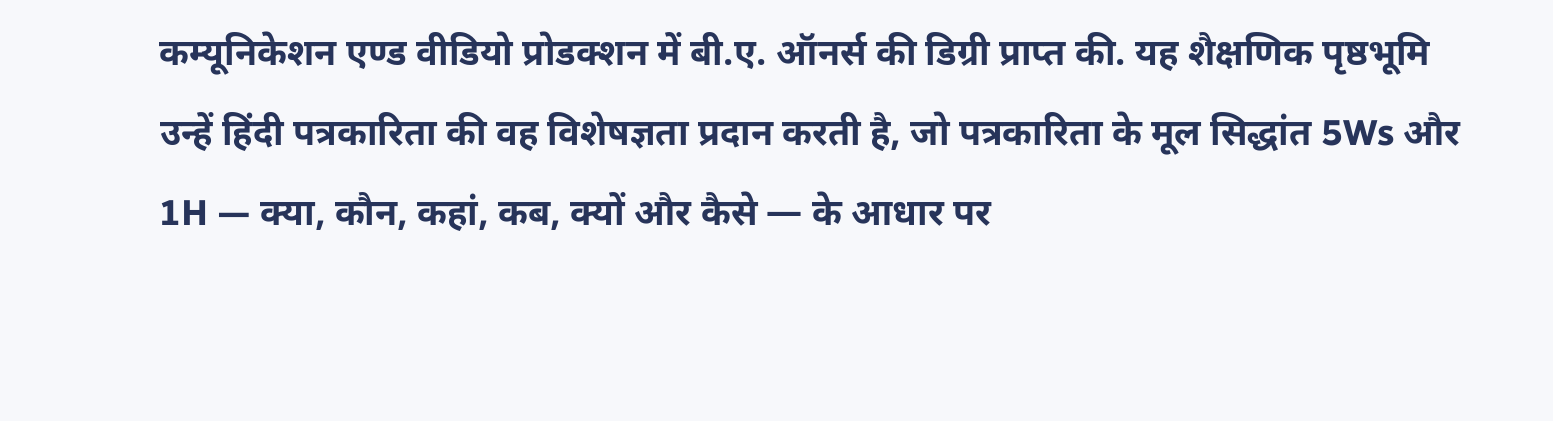कम्यूनिकेशन एण्ड वीडियो प्रोडक्शन में बी.ए. ऑनर्स की डिग्री प्राप्त की. यह शैक्षणिक पृष्ठभूमि उन्हें हिंदी पत्रकारिता की वह विशेषज्ञता प्रदान करती है, जो पत्रकारिता के मूल सिद्धांत 5Ws और 1H — क्या, कौन, कहां, कब, क्यों और कैसे — के आधार पर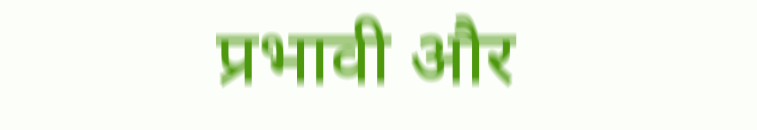प्रभावी और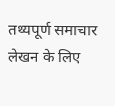तथ्यपूर्ण समाचार लेखन के लिए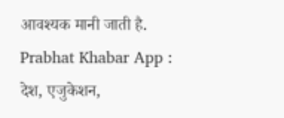आवश्यक मानी जाती है.
Prabhat Khabar App :
देश, एजुकेशन,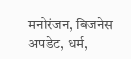मनोरंजन, बिजनेस अपडेट, धर्म,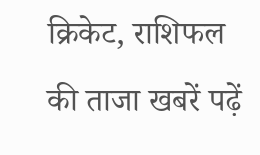क्रिकेट, राशिफल की ताजा खबरें पढ़ें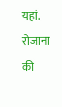यहां. रोजाना की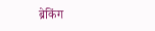ब्रेकिंग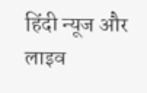हिंदी न्यूज और लाइव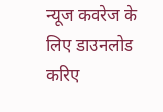न्यूज कवरेज के लिए डाउनलोड करिए